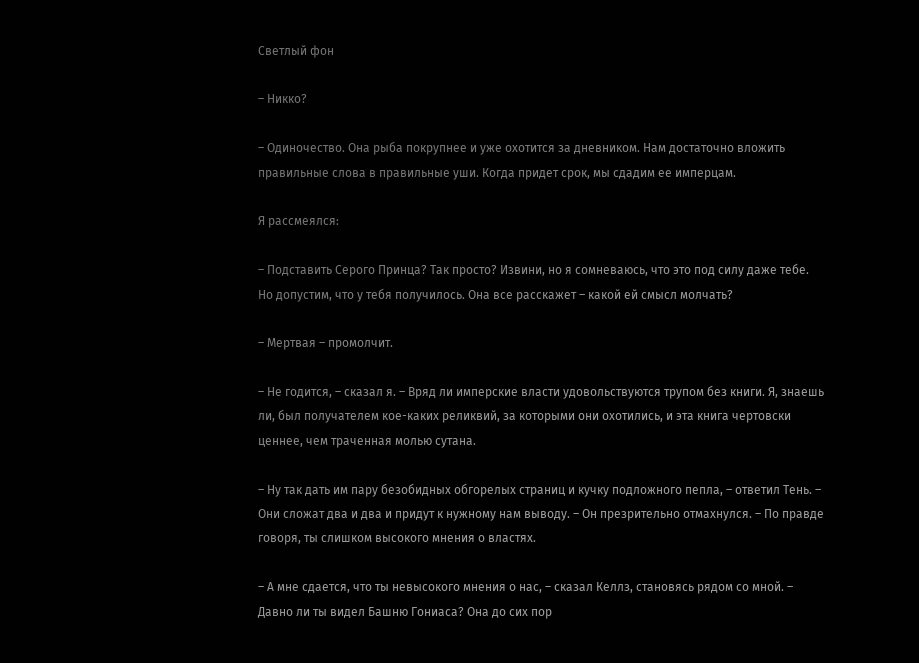Светлый фон

– Никко?

– Одиночество. Она рыба покрупнее и уже охотится за дневником. Нам достаточно вложить правильные слова в правильные уши. Когда придет срок, мы сдадим ее имперцам.

Я рассмеялся:

– Подставить Серого Принца? Так просто? Извини, но я сомневаюсь, что это под силу даже тебе. Но допустим, что у тебя получилось. Она все расскажет – какой ей смысл молчать?

– Мертвая – промолчит.

– Не годится, – сказал я. – Вряд ли имперские власти удовольствуются трупом без книги. Я, знаешь ли, был получателем кое-каких реликвий, за которыми они охотились, и эта книга чертовски ценнее, чем траченная молью сутана.

– Ну так дать им пару безобидных обгорелых страниц и кучку подложного пепла, – ответил Тень. – Они сложат два и два и придут к нужному нам выводу. – Он презрительно отмахнулся. – По правде говоря, ты слишком высокого мнения о властях.

– А мне сдается, что ты невысокого мнения о нас, – сказал Келлз, становясь рядом со мной. – Давно ли ты видел Башню Гониаса? Она до сих пор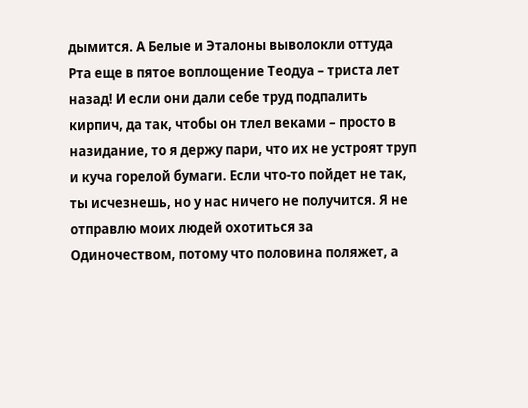дымится. А Белые и Эталоны выволокли оттуда Рта еще в пятое воплощение Теодуа – триста лет назад! И если они дали себе труд подпалить кирпич, да так, чтобы он тлел веками – просто в назидание, то я держу пари, что их не устроят труп и куча горелой бумаги. Если что-то пойдет не так, ты исчезнешь, но у нас ничего не получится. Я не отправлю моих людей охотиться за Одиночеством, потому что половина поляжет, а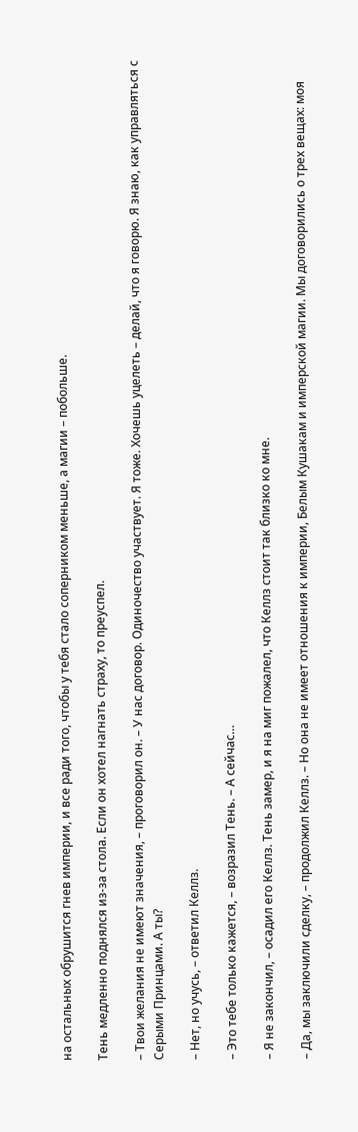на остальных обрушится гнев империи, и все ради того, чтобы у тебя стало соперником меньше, а магии – побольше.

Тень медленно поднялся из-за стола. Если он хотел нагнать страху, то преуспел.

– Твои желания не имеют значения, – проговорил он. – У нас договор. Одиночество участвует. Я тоже. Хочешь уцелеть – делай, что я говорю. Я знаю, как управляться с Серыми Принцами. А ты?

– Нет, но учусь, – ответил Келлз.

– Это тебе только кажется, – возразил Тень. – А сейчас…

– Я не закончил, – осадил его Келлз. Тень замер, и я на миг пожалел, что Келлз стоит так близко ко мне.

– Да, мы заключили сделку, – продолжил Келлз. – Но она не имеет отношения к империи, Белым Кушакам и имперской магии. Мы договорились о трех вещах: моя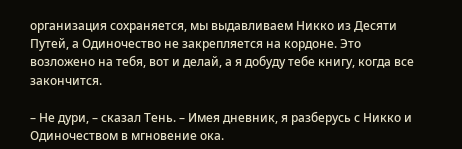организация сохраняется, мы выдавливаем Никко из Десяти Путей, а Одиночество не закрепляется на кордоне. Это возложено на тебя, вот и делай, а я добуду тебе книгу, когда все закончится.

– Не дури, – сказал Тень. – Имея дневник, я разберусь с Никко и Одиночеством в мгновение ока.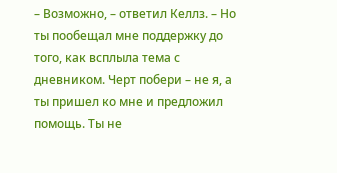– Возможно, – ответил Келлз. – Но ты пообещал мне поддержку до того, как всплыла тема с дневником. Черт побери – не я, а ты пришел ко мне и предложил помощь. Ты не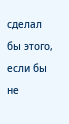сделал бы этого, если бы не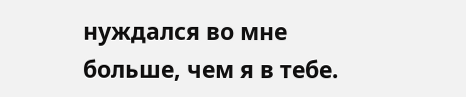нуждался во мне больше, чем я в тебе.